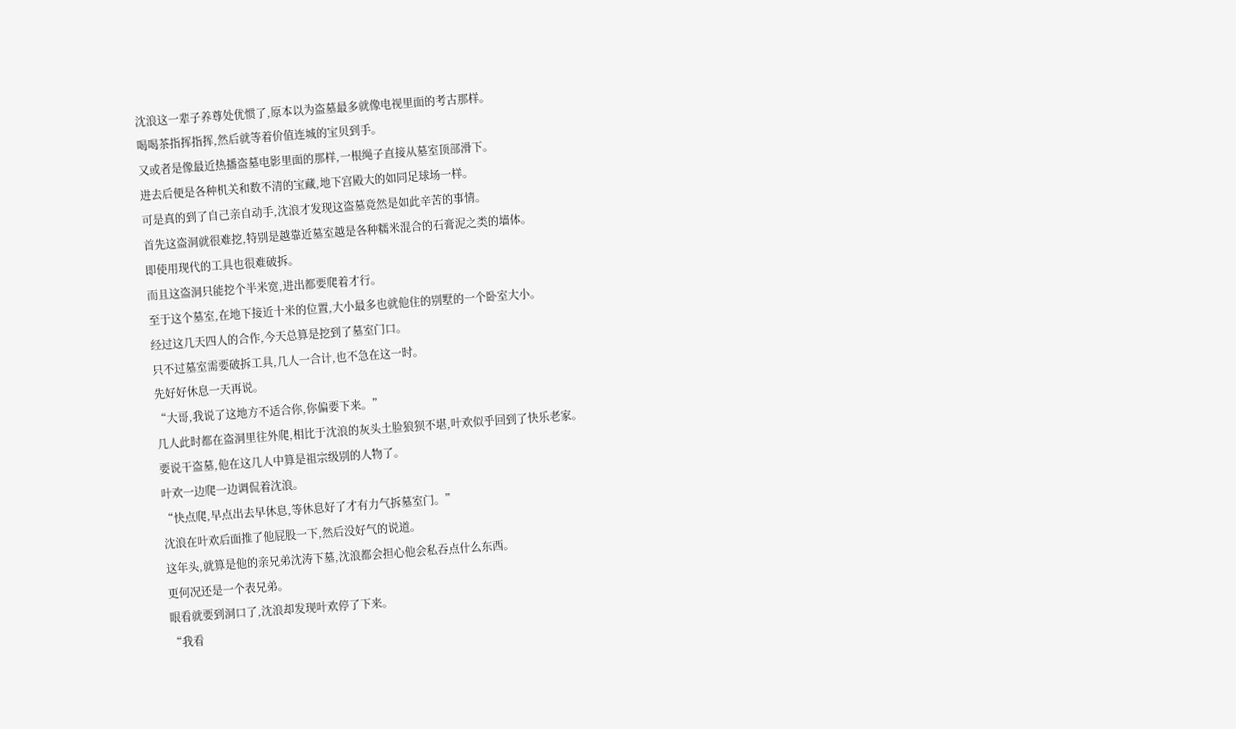沈浪这一辈子养尊处优惯了,原本以为盗墓最多就像电视里面的考古那样。
喝喝茶指挥指挥,然后就等着价值连城的宝贝到手。
又或者是像最近热播盗墓电影里面的那样,一根绳子直接从墓室顶部滑下。
进去后便是各种机关和数不清的宝藏,地下宫殿大的如同足球场一样。
可是真的到了自己亲自动手,沈浪才发现这盗墓竟然是如此辛苦的事情。
首先这盗洞就很难挖,特别是越靠近墓室越是各种糯米混合的石膏泥之类的墙体。
即使用现代的工具也很难破拆。
而且这盗洞只能挖个半米宽,进出都要爬着才行。
至于这个墓室,在地下接近十米的位置,大小最多也就他住的别墅的一个卧室大小。
经过这几天四人的合作,今天总算是挖到了墓室门口。
只不过墓室需要破拆工具,几人一合计,也不急在这一时。
先好好休息一天再说。
“大哥,我说了这地方不适合你,你偏要下来。”
几人此时都在盗洞里往外爬,相比于沈浪的灰头土脸狼狈不堪,叶欢似乎回到了快乐老家。
要说干盗墓,他在这几人中算是祖宗级别的人物了。
叶欢一边爬一边调侃着沈浪。
“快点爬,早点出去早休息,等休息好了才有力气拆墓室门。”
沈浪在叶欢后面推了他屁股一下,然后没好气的说道。
这年头,就算是他的亲兄弟沈涛下墓,沈浪都会担心他会私吞点什么东西。
更何况还是一个表兄弟。
眼看就要到洞口了,沈浪却发现叶欢停了下来。
“我看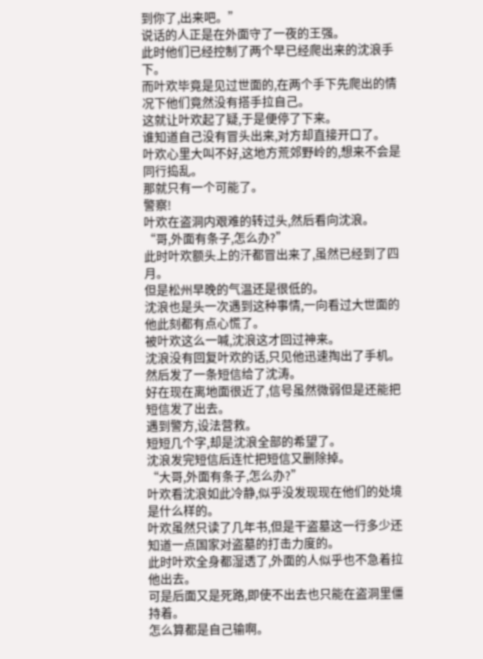到你了,出来吧。”
说话的人正是在外面守了一夜的王强。
此时他们已经控制了两个早已经爬出来的沈浪手下。
而叶欢毕竟是见过世面的,在两个手下先爬出的情况下他们竟然没有搭手拉自己。
这就让叶欢起了疑,于是便停了下来。
谁知道自己没有冒头出来,对方却直接开口了。
叶欢心里大叫不好,这地方荒郊野岭的,想来不会是同行捣乱。
那就只有一个可能了。
警察!
叶欢在盗洞内艰难的转过头,然后看向沈浪。
“哥,外面有条子,怎么办?”
此时叶欢额头上的汗都冒出来了,虽然已经到了四月。
但是松州早晚的气温还是很低的。
沈浪也是头一次遇到这种事情,一向看过大世面的他此刻都有点心慌了。
被叶欢这么一喊,沈浪这才回过神来。
沈浪没有回复叶欢的话,只见他迅速掏出了手机。
然后发了一条短信给了沈涛。
好在现在离地面很近了,信号虽然微弱但是还能把短信发了出去。
遇到警方,设法营救。
短短几个字,却是沈浪全部的希望了。
沈浪发完短信后连忙把短信又删除掉。
“大哥,外面有条子,怎么办?”
叶欢看沈浪如此冷静,似乎没发现现在他们的处境是什么样的。
叶欢虽然只读了几年书,但是干盗墓这一行多少还知道一点国家对盗墓的打击力度的。
此时叶欢全身都湿透了,外面的人似乎也不急着拉他出去。
可是后面又是死路,即使不出去也只能在盗洞里僵持着。
怎么算都是自己输啊。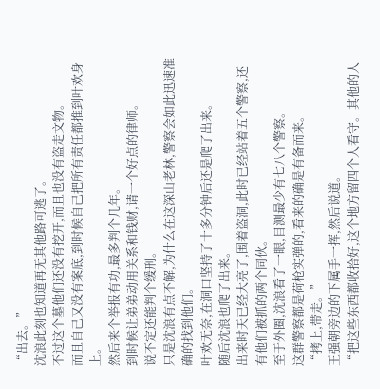“出去。”
沈浪此刻也知道再无其他路可逃了。
不过这个墓他们还没有挖开,而且也没有盗走文物。
而且自己又没有案底,到时候自己把所有责任都推到叶欢身上。
然后来个举报有功,最多判个几年。
到时候让弟弟动用关系和钱财,请一个好点的律师。
说不定还能判个缓刑。
只是沈浪有点不解,为什么在这深山老林,警察会如此迅速准确的找到他们。
叶欢无奈,在洞口坚持了十多分钟后还是爬了出来。
随后沈浪也爬了出来。
出来时天已经大亮了,围着盗洞,此时已经站着五个警察,还有他们被抓的两个同伙。
至于外圈,沈浪看了一眼,目测最少有七八个警察。
这群警察都是荷枪实弹的,看来的确是有备而来。
“拷上,带走。”
王强朝旁边的下属手一挥,然后说道。
“把这些东西都收拾好,这个地方留四个人看守。其他的人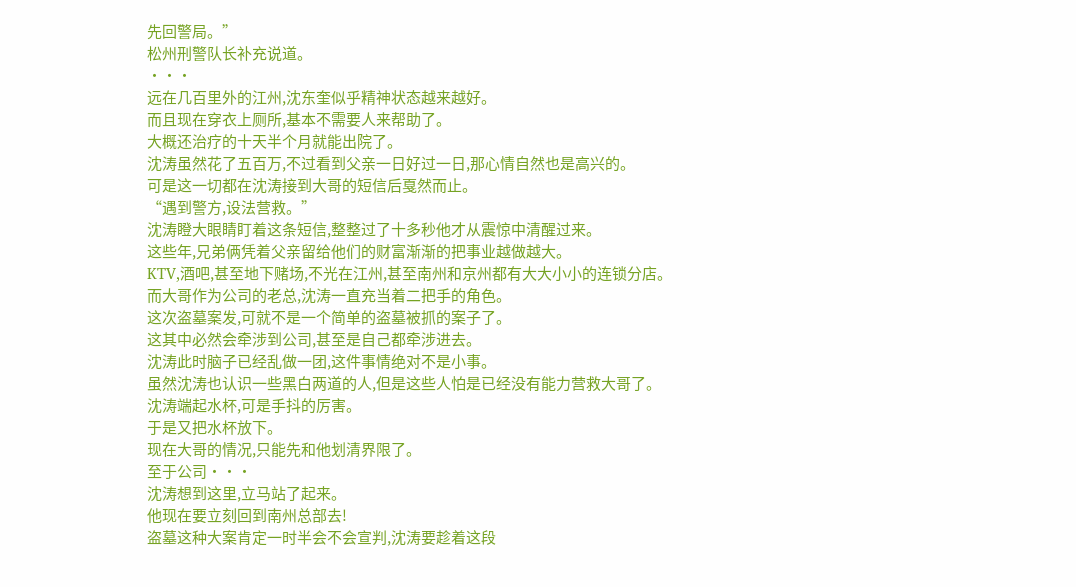先回警局。”
松州刑警队长补充说道。
···
远在几百里外的江州,沈东奎似乎精神状态越来越好。
而且现在穿衣上厕所,基本不需要人来帮助了。
大概还治疗的十天半个月就能出院了。
沈涛虽然花了五百万,不过看到父亲一日好过一日,那心情自然也是高兴的。
可是这一切都在沈涛接到大哥的短信后戛然而止。
“遇到警方,设法营救。”
沈涛瞪大眼睛盯着这条短信,整整过了十多秒他才从震惊中清醒过来。
这些年,兄弟俩凭着父亲留给他们的财富渐渐的把事业越做越大。
KTV,酒吧,甚至地下赌场,不光在江州,甚至南州和京州都有大大小小的连锁分店。
而大哥作为公司的老总,沈涛一直充当着二把手的角色。
这次盗墓案发,可就不是一个简单的盗墓被抓的案子了。
这其中必然会牵涉到公司,甚至是自己都牵涉进去。
沈涛此时脑子已经乱做一团,这件事情绝对不是小事。
虽然沈涛也认识一些黑白两道的人,但是这些人怕是已经没有能力营救大哥了。
沈涛端起水杯,可是手抖的厉害。
于是又把水杯放下。
现在大哥的情况,只能先和他划清界限了。
至于公司···
沈涛想到这里,立马站了起来。
他现在要立刻回到南州总部去!
盗墓这种大案肯定一时半会不会宣判,沈涛要趁着这段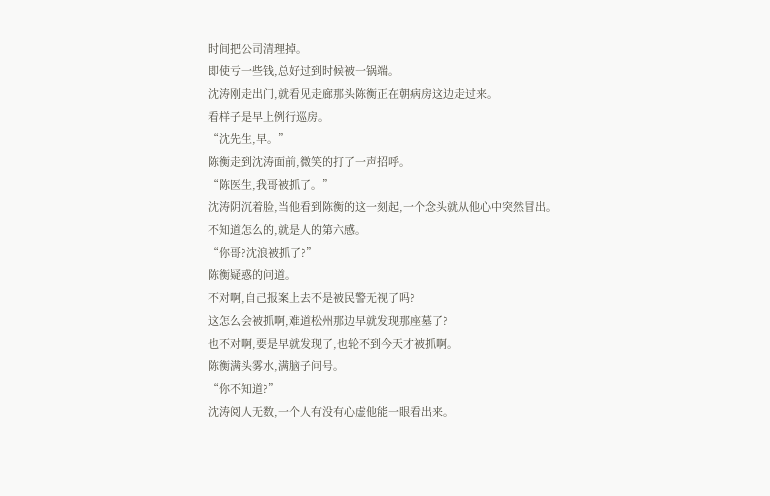时间把公司清理掉。
即使亏一些钱,总好过到时候被一锅端。
沈涛刚走出门,就看见走廊那头陈衡正在朝病房这边走过来。
看样子是早上例行巡房。
“沈先生,早。”
陈衡走到沈涛面前,微笑的打了一声招呼。
“陈医生,我哥被抓了。”
沈涛阴沉着脸,当他看到陈衡的这一刻起,一个念头就从他心中突然冒出。
不知道怎么的,就是人的第六感。
“你哥?沈浪被抓了?”
陈衡疑惑的问道。
不对啊,自己报案上去不是被民警无视了吗?
这怎么会被抓啊,难道松州那边早就发现那座墓了?
也不对啊,要是早就发现了,也轮不到今天才被抓啊。
陈衡满头雾水,满脑子问号。
“你不知道?”
沈涛阅人无数,一个人有没有心虚他能一眼看出来。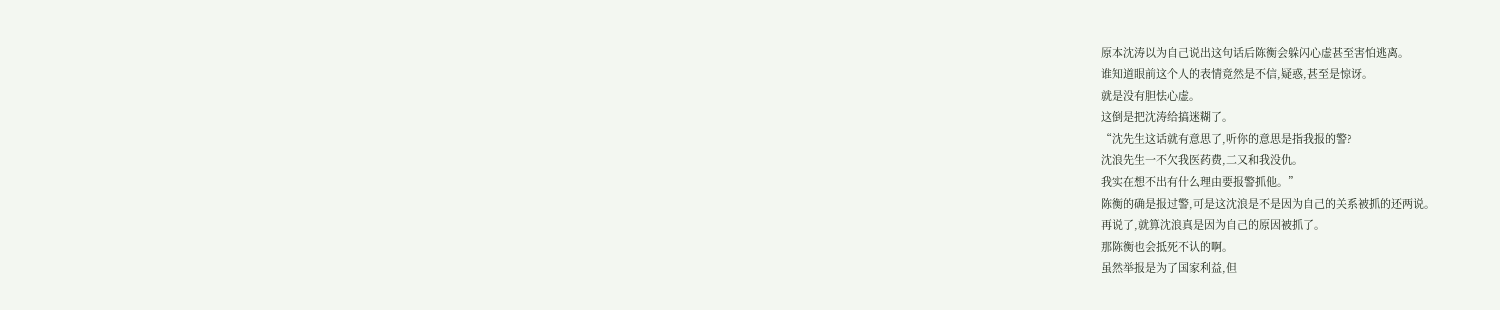原本沈涛以为自己说出这句话后陈衡会躲闪心虚甚至害怕逃离。
谁知道眼前这个人的表情竟然是不信,疑惑,甚至是惊讶。
就是没有胆怯心虚。
这倒是把沈涛给搞迷糊了。
“沈先生这话就有意思了,听你的意思是指我报的警?
沈浪先生一不欠我医药费,二又和我没仇。
我实在想不出有什么理由要报警抓他。”
陈衡的确是报过警,可是这沈浪是不是因为自己的关系被抓的还两说。
再说了,就算沈浪真是因为自己的原因被抓了。
那陈衡也会抵死不认的啊。
虽然举报是为了国家利益,但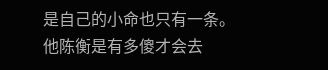是自己的小命也只有一条。
他陈衡是有多傻才会去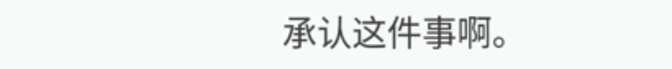承认这件事啊。